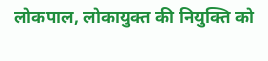लोकपाल, लोकायुक्त की नियुक्ति को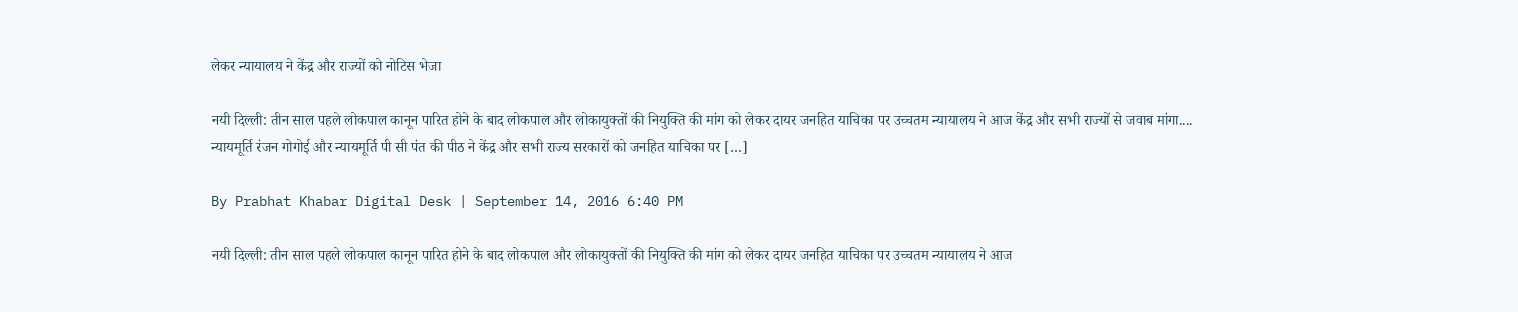लेकर न्यायालय ने केंद्र और राज्यों को नोटिस भेजा

नयी दिल्ली: तीन साल पहले लोकपाल कानून पारित होने के बाद लोकपाल और लोकायुक्तों की नियुक्ति की मांग को लेकर दायर जनहित याचिका पर उच्चतम न्यायालय ने आज केंद्र और सभी राज्यों से जवाब मांगा.... न्यायमूर्ति रंजन गोगोई और न्यायमूर्ति पी सी पंत की पीठ ने केंद्र और सभी राज्य सरकारों को जनहित याचिका पर […]

By Prabhat Khabar Digital Desk | September 14, 2016 6:40 PM

नयी दिल्ली: तीन साल पहले लोकपाल कानून पारित होने के बाद लोकपाल और लोकायुक्तों की नियुक्ति की मांग को लेकर दायर जनहित याचिका पर उच्चतम न्यायालय ने आज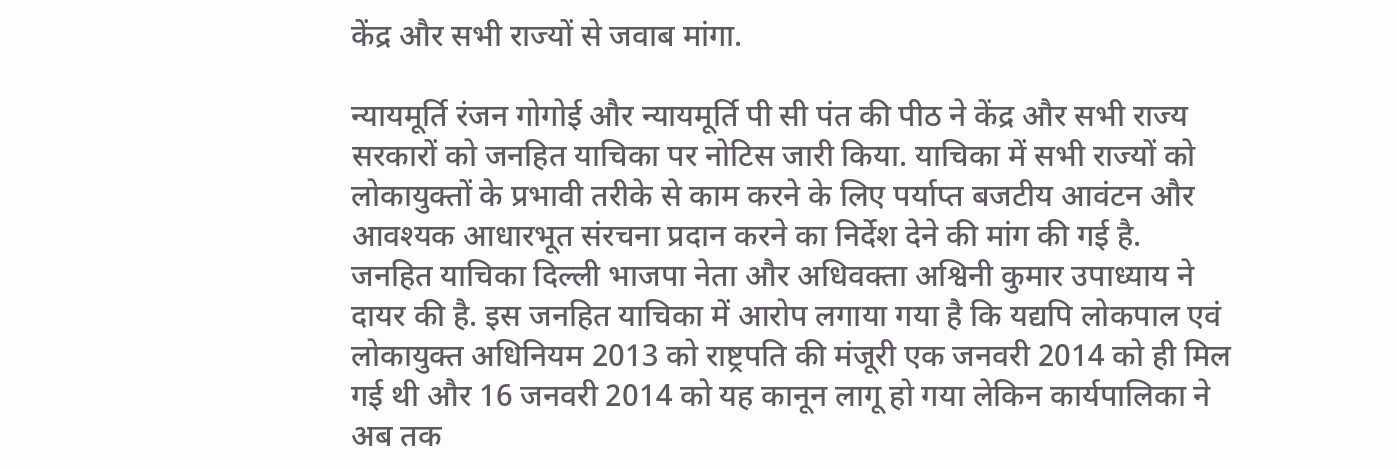केंद्र और सभी राज्यों से जवाब मांगा.

न्यायमूर्ति रंजन गोगोई और न्यायमूर्ति पी सी पंत की पीठ ने केंद्र और सभी राज्य सरकारों को जनहित याचिका पर नोटिस जारी किया. याचिका में सभी राज्यों को लोकायुक्तों के प्रभावी तरीके से काम करने के लिए पर्याप्त बजटीय आवंटन और आवश्यक आधारभूत संरचना प्रदान करने का निर्देश देने की मांग की गई है.
जनहित याचिका दिल्ली भाजपा नेता और अधिवक्ता अश्विनी कुमार उपाध्याय ने दायर की है. इस जनहित याचिका में आरोप लगाया गया है कि यद्यपि लोकपाल एवं लोकायुक्त अधिनियम 2013 को राष्ट्रपति की मंजूरी एक जनवरी 2014 को ही मिल गई थी और 16 जनवरी 2014 को यह कानून लागू हो गया लेकिन कार्यपालिका ने अब तक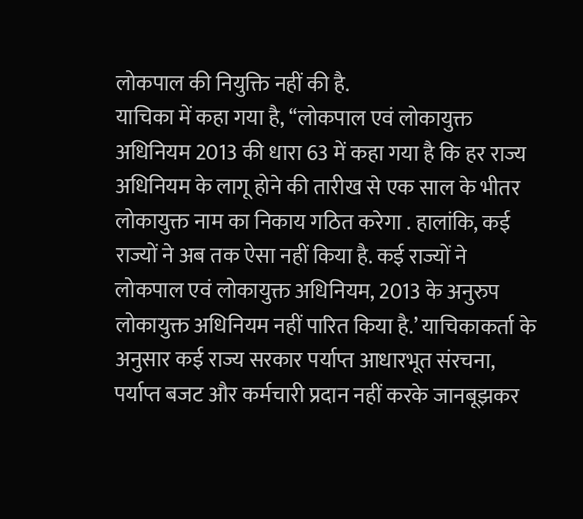लोकपाल की नियुक्ति नहीं की है.
याचिका में कहा गया है, ‘‘लोकपाल एवं लोकायुक्त अधिनियम 2013 की धारा 63 में कहा गया है कि हर राज्य अधिनियम के लागू होने की तारीख से एक साल के भीतर लोकायुक्त नाम का निकाय गठित करेगा . हालांकि, कई राज्यों ने अब तक ऐसा नहीं किया है. कई राज्यों ने लोकपाल एवं लोकायुक्त अधिनियम, 2013 के अनुरुप लोकायुक्त अधिनियम नहीं पारित किया है.’ याचिकाकर्ता के अनुसार कई राज्य सरकार पर्याप्त आधारभूत संरचना, पर्याप्त बजट और कर्मचारी प्रदान नहीं करके जानबूझकर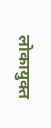लोकायुक्त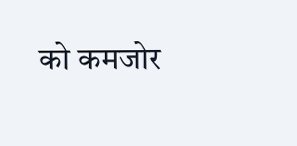को कमजोर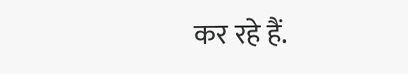कर रहे हैं.